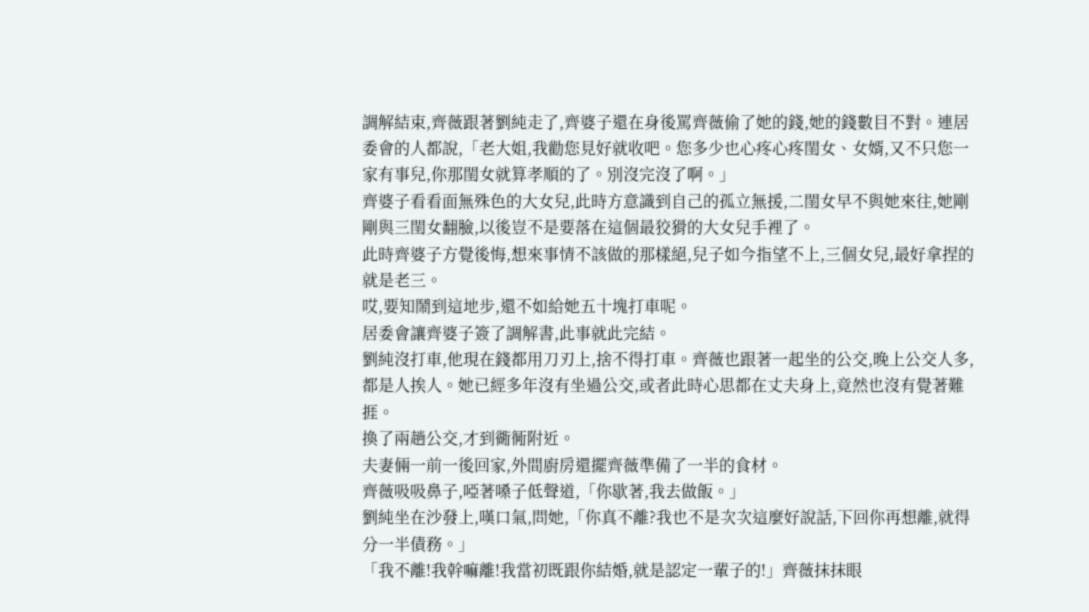調解結束,齊薇跟著劉純走了,齊婆子還在身後罵齊薇偷了她的錢,她的錢數目不對。連居委會的人都說,「老大姐,我勸您見好就收吧。您多少也心疼心疼閨女、女婿,又不只您一家有事兒,你那閨女就算孝順的了。別沒完沒了啊。」
齊婆子看看面無殊色的大女兒,此時方意識到自己的孤立無援,二閨女早不與她來往,她剛剛與三閨女翻臉,以後豈不是要落在這個最狡猾的大女兒手裡了。
此時齊婆子方覺後悔,想來事情不該做的那樣絕,兒子如今指望不上,三個女兒,最好拿捏的就是老三。
哎,要知鬧到這地步,還不如給她五十塊打車呢。
居委會讓齊婆子簽了調解書,此事就此完結。
劉純沒打車,他現在錢都用刀刃上,捨不得打車。齊薇也跟著一起坐的公交,晚上公交人多,都是人挨人。她已經多年沒有坐過公交,或者此時心思都在丈夫身上,竟然也沒有覺著難捱。
換了兩趟公交,才到衚衕附近。
夫妻倆一前一後回家,外間廚房還擺齊薇準備了一半的食材。
齊薇吸吸鼻子,啞著嗓子低聲道,「你歇著,我去做飯。」
劉純坐在沙發上,嘆口氣,問她,「你真不離?我也不是次次這麼好說話,下回你再想離,就得分一半債務。」
「我不離!我幹嘛離!我當初既跟你結婚,就是認定一輩子的!」齊薇抹抹眼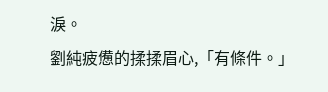淚。
劉純疲憊的揉揉眉心,「有條件。」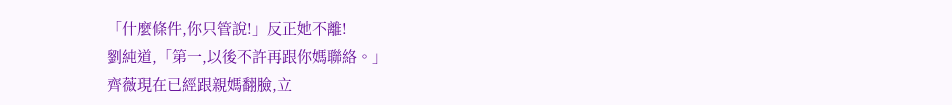「什麼條件,你只管說!」反正她不離!
劉純道,「第一,以後不許再跟你媽聯絡。」
齊薇現在已經跟親媽翻臉,立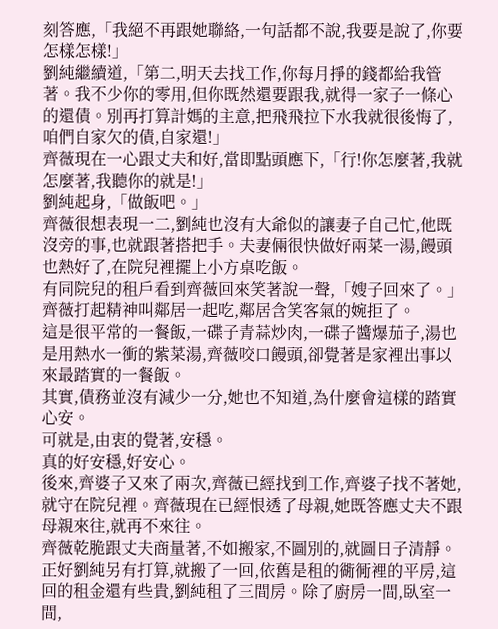刻答應,「我絕不再跟她聯絡,一句話都不說,我要是說了,你要怎樣怎樣!」
劉純繼續道,「第二,明天去找工作,你每月掙的錢都給我管著。我不少你的零用,但你既然還要跟我,就得一家子一條心的還債。別再打算計媽的主意,把飛飛拉下水我就很後悔了,咱們自家欠的債,自家還!」
齊薇現在一心跟丈夫和好,當即點頭應下,「行!你怎麼著,我就怎麼著,我聽你的就是!」
劉純起身,「做飯吧。」
齊薇很想表現一二,劉純也沒有大爺似的讓妻子自己忙,他既沒旁的事,也就跟著搭把手。夫妻倆很快做好兩菜一湯,饅頭也熱好了,在院兒裡擺上小方桌吃飯。
有同院兒的租戶看到齊薇回來笑著說一聲,「嫂子回來了。」
齊薇打起精神叫鄰居一起吃,鄰居含笑客氣的婉拒了。
這是很平常的一餐飯,一碟子青蒜炒肉,一碟子醬爆茄子,湯也是用熱水一衝的紫菜湯,齊薇咬口饅頭,卻覺著是家裡出事以來最踏實的一餐飯。
其實,債務並沒有減少一分,她也不知道,為什麼會這樣的踏實心安。
可就是,由衷的覺著,安穩。
真的好安穩,好安心。
後來,齊婆子又來了兩次,齊薇已經找到工作,齊婆子找不著她,就守在院兒裡。齊薇現在已經恨透了母親,她既答應丈夫不跟母親來往,就再不來往。
齊薇乾脆跟丈夫商量著,不如搬家,不圖別的,就圖日子清靜。
正好劉純另有打算,就搬了一回,依舊是租的衚衕裡的平房,這回的租金還有些貴,劉純租了三間房。除了廚房一間,臥室一間,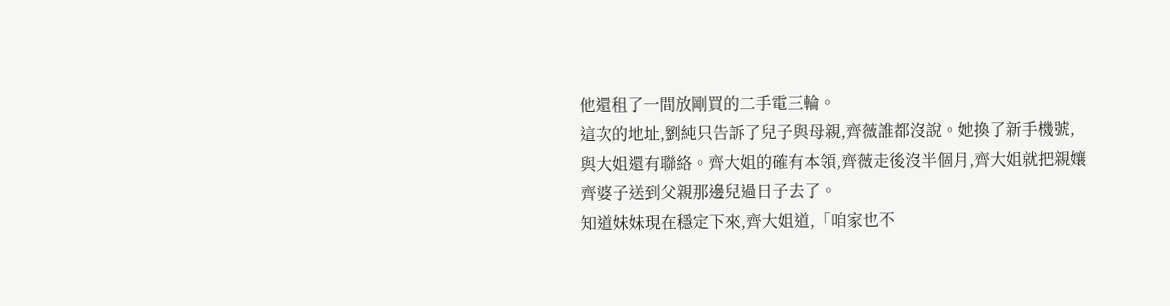他還租了一間放剛買的二手電三輪。
這次的地址,劉純只告訴了兒子與母親,齊薇誰都沒說。她換了新手機號,與大姐還有聯絡。齊大姐的確有本領,齊薇走後沒半個月,齊大姐就把親孃齊婆子送到父親那邊兒過日子去了。
知道妹妹現在穩定下來,齊大姐道,「咱家也不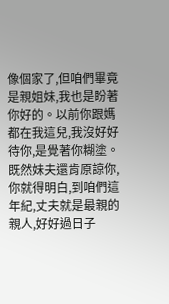像個家了,但咱們畢竟是親姐妹,我也是盼著你好的。以前你跟媽都在我這兒,我沒好好待你,是覺著你糊塗。既然妹夫還肯原諒你,你就得明白,到咱們這年紀,丈夫就是最親的親人,好好過日子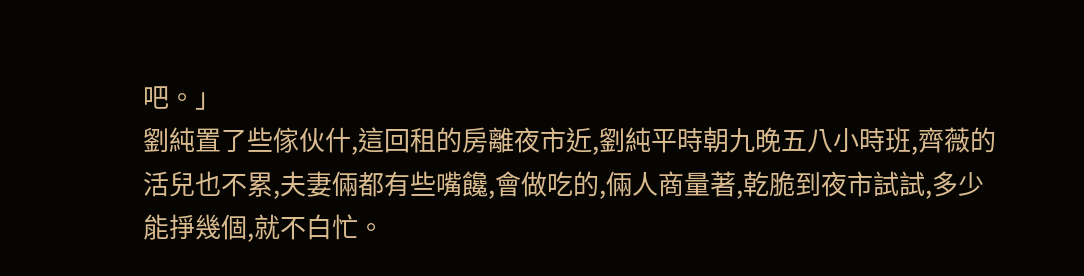吧。」
劉純置了些傢伙什,這回租的房離夜市近,劉純平時朝九晚五八小時班,齊薇的活兒也不累,夫妻倆都有些嘴饞,會做吃的,倆人商量著,乾脆到夜市試試,多少能掙幾個,就不白忙。